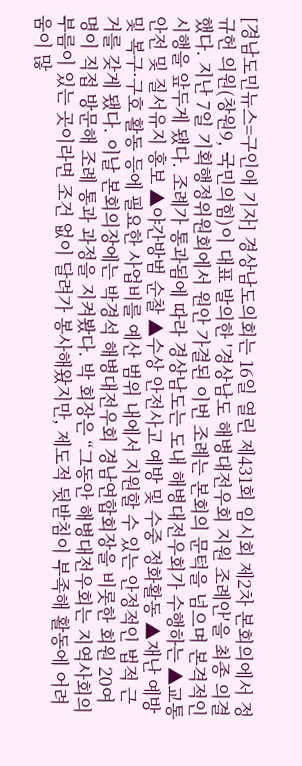[경남도민뉴스=구인애 기자] 경상남도의회는 16일 열린 제431회 임시회 제2차 본회의에서 정규헌 의원(창원9, 국민의힘)이 대표 발의한 '경상남도 해병대전우회 지원 조례안'을 최종 의결했다. 지난 7일 기획행정위원회에서 원안 가결된 이번 조례는 본회의 문턱을 넘으며 본격적인 시행을 앞두게 됐다. 조례가 통과됨에 따라 경상남도는 도내 해병대전우회가 수행하는 ▲교통안전 및 질서유지 홍보 ▲야간방범 순찰 ▲수상 안전사고 예방 및 수중 정화활동 ▲재난 예방 및 복구·구호 활동 등에 필요한 사업비를 예산 범위 내에서 지원할 수 있는 안정적인 법적 근거를 갖게 됐다. 이날 본회의장에는 박경석 해병대전우회 경남연합회장을 비롯한 회원 20여 명이 직접 방문해 조례 통과 과정을 지켜봤다. 박 회장은 “그동안 해병대전우회는 지역사회의 부름이 있는 곳이라면 조건 없이 달려가 봉사해왔지만, 제도적 뒷받침이 부족해 활동에 어려움이 많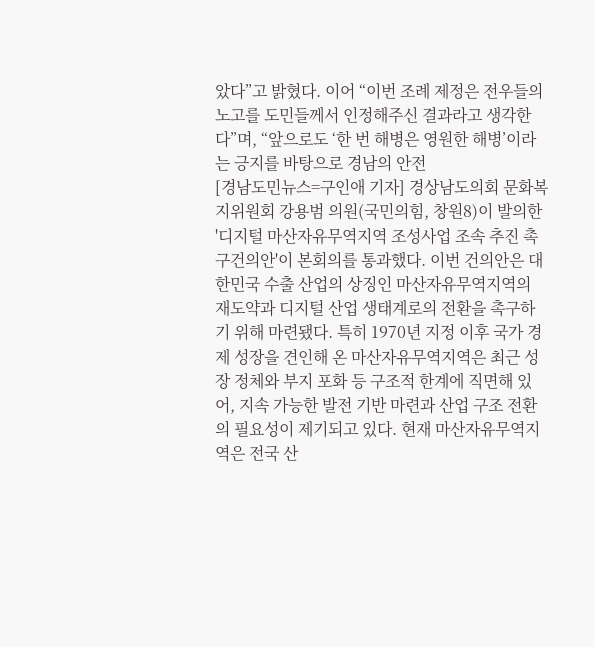았다”고 밝혔다. 이어 “이번 조례 제정은 전우들의 노고를 도민들께서 인정해주신 결과라고 생각한다”며, “앞으로도 ‘한 번 해병은 영원한 해병’이라는 긍지를 바탕으로 경남의 안전
[경남도민뉴스=구인애 기자] 경상남도의회 문화복지위원회 강용범 의원(국민의힘, 창원8)이 발의한 '디지털 마산자유무역지역 조성사업 조속 추진 촉구건의안'이 본회의를 통과했다. 이번 건의안은 대한민국 수출 산업의 상징인 마산자유무역지역의 재도약과 디지털 산업 생태계로의 전환을 촉구하기 위해 마련됐다. 특히 1970년 지정 이후 국가 경제 성장을 견인해 온 마산자유무역지역은 최근 성장 정체와 부지 포화 등 구조적 한계에 직면해 있어, 지속 가능한 발전 기반 마련과 산업 구조 전환의 필요성이 제기되고 있다. 현재 마산자유무역지역은 전국 산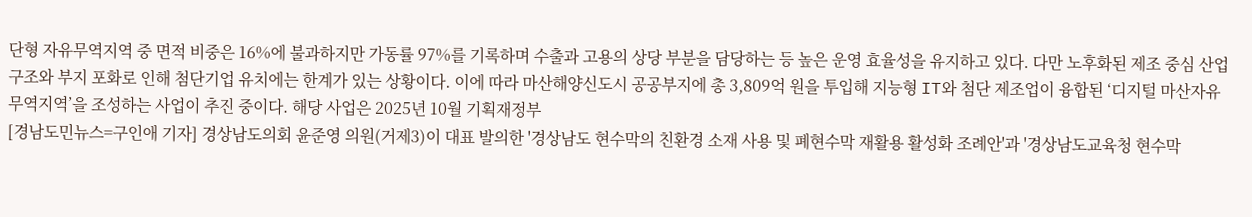단형 자유무역지역 중 면적 비중은 16%에 불과하지만 가동률 97%를 기록하며 수출과 고용의 상당 부분을 담당하는 등 높은 운영 효율성을 유지하고 있다. 다만 노후화된 제조 중심 산업 구조와 부지 포화로 인해 첨단기업 유치에는 한계가 있는 상황이다. 이에 따라 마산해양신도시 공공부지에 총 3,809억 원을 투입해 지능형 IT와 첨단 제조업이 융합된 ‘디지털 마산자유무역지역’을 조성하는 사업이 추진 중이다. 해당 사업은 2025년 10월 기획재정부
[경남도민뉴스=구인애 기자] 경상남도의회 윤준영 의원(거제3)이 대표 발의한 '경상남도 현수막의 친환경 소재 사용 및 폐현수막 재활용 활성화 조례안'과 '경상남도교육청 현수막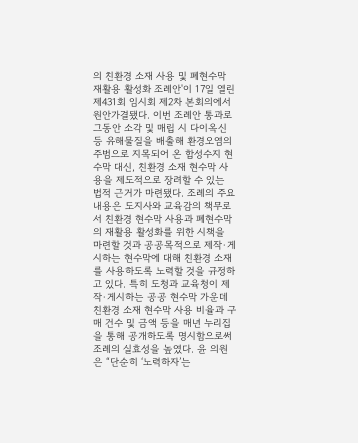의 친환경 소재 사용 및 폐현수막 재활용 활성화 조례안'이 17일 열린 제431회 임시회 제2차 본회의에서 원안가결됐다. 이번 조례안 통과로 그동안 소각 및 매립 시 다이옥신 등 유해물질을 배출해 환경오염의 주범으로 지목되어 온 합성수지 현수막 대신, 친환경 소재 현수막 사용을 제도적으로 장려할 수 있는 법적 근거가 마련됐다. 조례의 주요 내용은 도지사와 교육감의 책무로서 친환경 현수막 사용과 폐현수막의 재활용 활성화를 위한 시책을 마련할 것과 공공목적으로 제작·게시하는 현수막에 대해 친환경 소재를 사용하도록 노력할 것을 규정하고 있다. 특히 도청과 교육청이 제작·게시하는 공공 현수막 가운데 친환경 소재 현수막 사용 비율과 구매 건수 및 금액 등을 매년 누리집을 통해 공개하도록 명시함으로써 조례의 실효성을 높였다. 윤 의원은 “단순히 ‘노력하자’는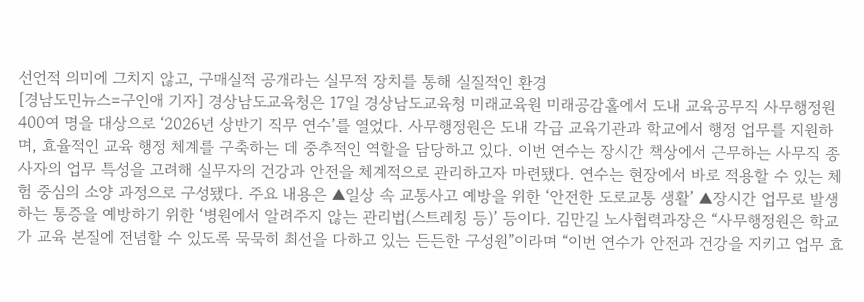선언적 의미에 그치지 않고, 구매실적 공개라는 실무적 장치를 통해 실질적인 환경
[경남도민뉴스=구인애 기자] 경상남도교육청은 17일 경상남도교육청 미래교육원 미래공감홀에서 도내 교육공무직 사무행정원 400여 명을 대상으로 ‘2026년 상반기 직무 연수’를 열었다. 사무행정원은 도내 각급 교육기관과 학교에서 행정 업무를 지원하며, 효율적인 교육 행정 체계를 구축하는 데 중추적인 역할을 담당하고 있다. 이번 연수는 장시간 책상에서 근무하는 사무직 종사자의 업무 특성을 고려해 실무자의 건강과 안전을 체계적으로 관리하고자 마련됐다. 연수는 현장에서 바로 적용할 수 있는 체험 중심의 소양 과정으로 구성됐다. 주요 내용은 ▲일상 속 교통사고 예방을 위한 ‘안전한 도로교통 생활’ ▲장시간 업무로 발생하는 통증을 예방하기 위한 ‘병원에서 알려주지 않는 관리법(스트레칭 등)’ 등이다. 김만길 노사협력과장은 “사무행정원은 학교가 교육 본질에 전념할 수 있도록 묵묵히 최선을 다하고 있는 든든한 구성원”이라며 “이번 연수가 안전과 건강을 지키고 업무 효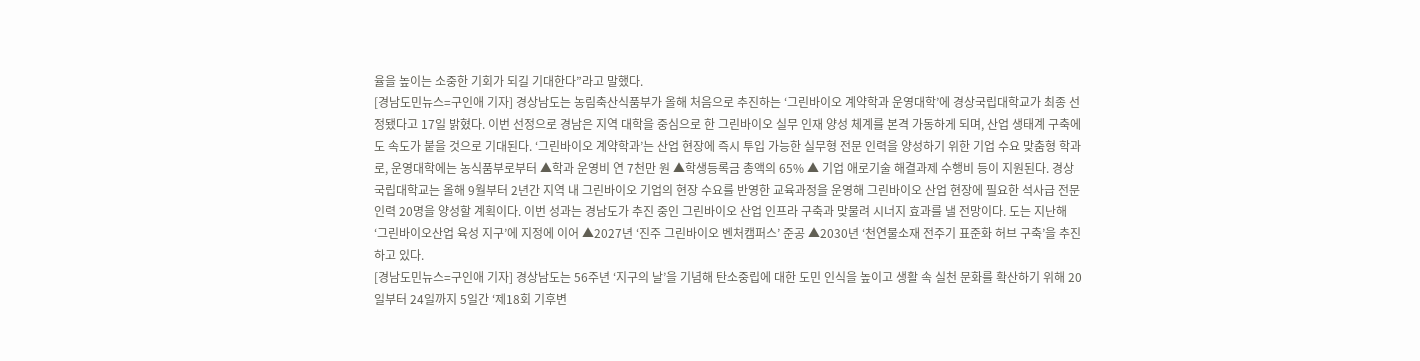율을 높이는 소중한 기회가 되길 기대한다”라고 말했다.
[경남도민뉴스=구인애 기자] 경상남도는 농림축산식품부가 올해 처음으로 추진하는 ‘그린바이오 계약학과 운영대학’에 경상국립대학교가 최종 선정됐다고 17일 밝혔다. 이번 선정으로 경남은 지역 대학을 중심으로 한 그린바이오 실무 인재 양성 체계를 본격 가동하게 되며, 산업 생태계 구축에도 속도가 붙을 것으로 기대된다. ‘그린바이오 계약학과’는 산업 현장에 즉시 투입 가능한 실무형 전문 인력을 양성하기 위한 기업 수요 맞춤형 학과로, 운영대학에는 농식품부로부터 ▲학과 운영비 연 7천만 원 ▲학생등록금 총액의 65% ▲ 기업 애로기술 해결과제 수행비 등이 지원된다. 경상국립대학교는 올해 9월부터 2년간 지역 내 그린바이오 기업의 현장 수요를 반영한 교육과정을 운영해 그린바이오 산업 현장에 필요한 석사급 전문 인력 20명을 양성할 계획이다. 이번 성과는 경남도가 추진 중인 그린바이오 산업 인프라 구축과 맞물려 시너지 효과를 낼 전망이다. 도는 지난해 ‘그린바이오산업 육성 지구’에 지정에 이어 ▲2027년 ‘진주 그린바이오 벤처캠퍼스’ 준공 ▲2030년 ‘천연물소재 전주기 표준화 허브 구축’을 추진하고 있다.
[경남도민뉴스=구인애 기자] 경상남도는 56주년 ‘지구의 날’을 기념해 탄소중립에 대한 도민 인식을 높이고 생활 속 실천 문화를 확산하기 위해 20일부터 24일까지 5일간 ‘제18회 기후변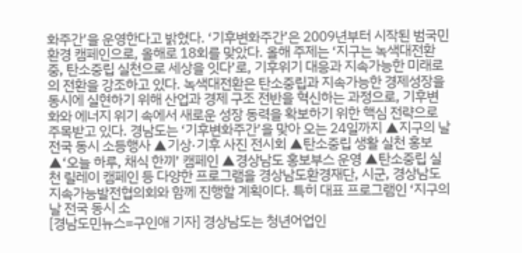화주간’을 운영한다고 밝혔다. ‘기후변화주간’은 2009년부터 시작된 범국민 환경 캠페인으로, 올해로 18회를 맞았다. 올해 주제는 ‘지구는 녹색대전환 중, 탄소중립 실천으로 세상을 잇다’로, 기후위기 대응과 지속가능한 미래로의 전환을 강조하고 있다. 녹색대전환은 탄소중립과 지속가능한 경제성장을 동시에 실현하기 위해 산업과 경제 구조 전반을 혁신하는 과정으로, 기후변화와 에너지 위기 속에서 새로운 성장 동력을 확보하기 위한 핵심 전략으로 주목받고 있다. 경남도는 ‘기후변화주간’을 맞아 오는 24일까지 ▲지구의 날 전국 동시 소등행사 ▲기상·기후 사진 전시회 ▲탄소중립 생활 실천 홍보 ▲‘오늘 하루, 채식 한끼’ 캠페인 ▲경상남도 홍보부스 운영 ▲탄소중립 실천 릴레이 캠페인 등 다양한 프로그램을 경상남도환경재단, 시군, 경상남도지속가능발전협의회와 함께 진행할 계획이다. 특히 대표 프로그램인 ‘지구의 날 전국 동시 소
[경남도민뉴스=구인애 기자] 경상남도는 청년어업인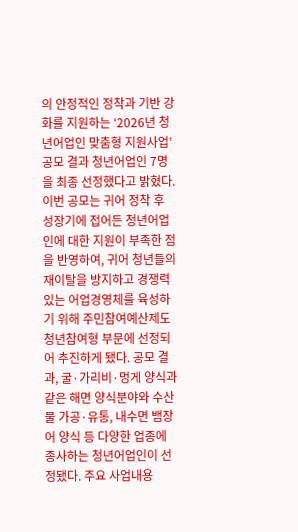의 안정적인 정착과 기반 강화를 지원하는 ‘2026년 청년어업인 맞춤형 지원사업’ 공모 결과 청년어업인 7명을 최종 선정했다고 밝혔다. 이번 공모는 귀어 정착 후 성장기에 접어든 청년어업인에 대한 지원이 부족한 점을 반영하여, 귀어 청년들의 재이탈을 방지하고 경쟁력있는 어업경영체를 육성하기 위해 주민참여예산제도 청년참여형 부문에 선정되어 추진하게 됐다. 공모 결과, 굴·가리비·멍게 양식과 같은 해면 양식분야와 수산물 가공·유통, 내수면 뱀장어 양식 등 다양한 업종에 종사하는 청년어업인이 선정됐다. 주요 사업내용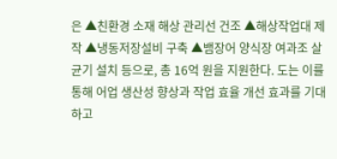은 ▲친환경 소재 해상 관리선 건조 ▲해상작업대 제작 ▲냉동저장설비 구축 ▲뱀장어 양식장 여과조 살균기 설치 등으로, 총 16억 원을 지원한다. 도는 이를 통해 어업 생산성 향상과 작업 효율 개선 효과를 기대하고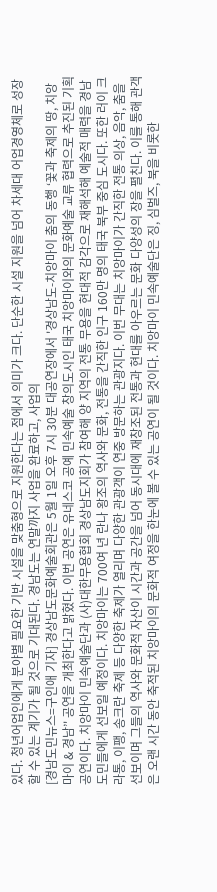있다. 청년어업인에게 분야별 필요한 기반 시설을 맞춤형으로 지원한다는 점에서 의미가 크다. 단순한 시설 지원을 넘어 차세대 어업경영체로 성장할 수 있는 계기가 될 것으로 기대된다. 경남도는 연말까지 사업을 완료하고, 사업의
[경남도민뉴스=구인애 기자] 경상남도문화예술회관은 5월 1일 오후 7시 30분 대공연장에서 '경상남도-치앙마이 춤의 동행 ‘꽃과 축제의 땅, 치앙마이 & 경남’' 공연을 개최한다고 밝혔다. 이번 공연은 유네스코 공예 민속예술 창의도시인 태국 치앙마이와의 문화예술 교류 협력으로 추진된 기획공연이다. 치앙마이 민속예술단과 (사)대한무용협회 경상남도지회가 참여해 양 지역의 전통 무용을 현대적 감각으로 재해석해 예술적 매력을 경남도민들에게 선보일 예정이다. 치앙마이는 700여 년 란나 왕조의 역사와 문화, 전통을 간직한 인구 160만 명의 태국 북부 중심 도시다. 또한 러이 크라통, 이팽, 송크란 축제 등 다양한 축제가 열리며 다양한 관광객이 연중 방문하는 관광지다. 이번 무대는 치앙마이가 간직한 전통 의상, 음악, 춤을 선보이며 그들의 역사와 문화적 자산이 시간과 공간을 넘어 동시대에 재창조된 전통과 현대를 아우르는 문화 다양성의 장을 펼친다. 이를 통해 관객은 오랜 시간 동안 축적된 치앙마이의 문화적 여정을 한눈에 볼 수 있는 공연이 될 것이다. 치앙마이 민속예술단은 징, 심벌즈, 북을 비롯한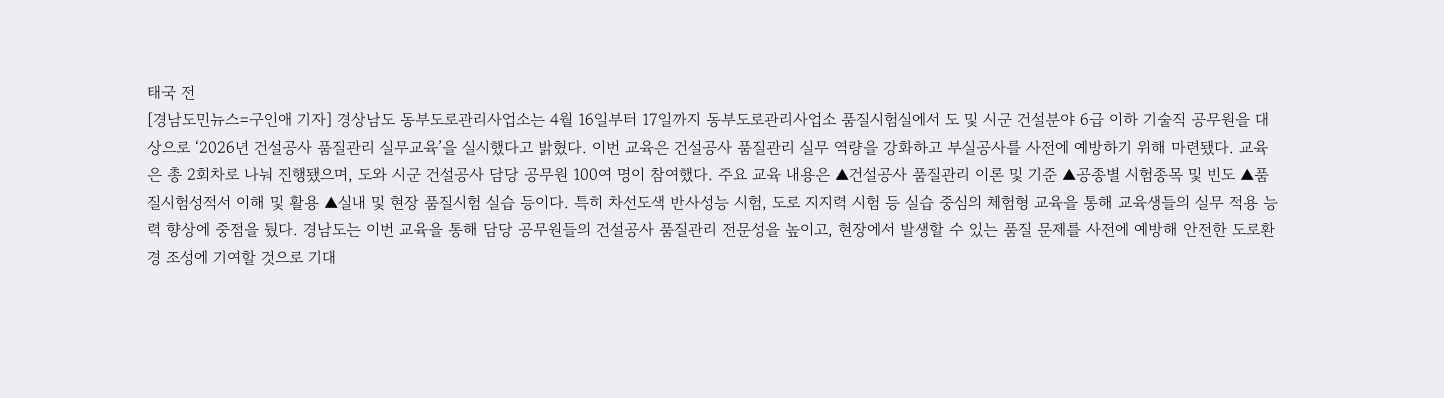태국 전
[경남도민뉴스=구인애 기자] 경상남도 동부도로관리사업소는 4월 16일부터 17일까지 동부도로관리사업소 품질시험실에서 도 및 시군 건설분야 6급 이하 기술직 공무원을 대상으로 ‘2026년 건설공사 품질관리 실무교육’을 실시했다고 밝혔다. 이번 교육은 건설공사 품질관리 실무 역량을 강화하고 부실공사를 사전에 예방하기 위해 마련됐다. 교육은 총 2회차로 나눠 진행됐으며, 도와 시군 건설공사 담당 공무원 100여 명이 참여했다. 주요 교육 내용은 ▲건설공사 품질관리 이론 및 기준 ▲공종별 시험종목 및 빈도 ▲품질시험성적서 이해 및 활용 ▲실내 및 현장 품질시험 실습 등이다. 특히 차선도색 반사성능 시험, 도로 지지력 시험 등 실습 중심의 체험형 교육을 통해 교육생들의 실무 적용 능력 향상에 중점을 뒀다. 경남도는 이번 교육을 통해 담당 공무원들의 건설공사 품질관리 전문성을 높이고, 현장에서 발생할 수 있는 품질 문제를 사전에 예방해 안전한 도로환경 조성에 기여할 것으로 기대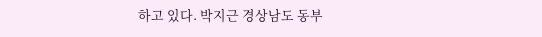하고 있다. 박지근 경상남도 동부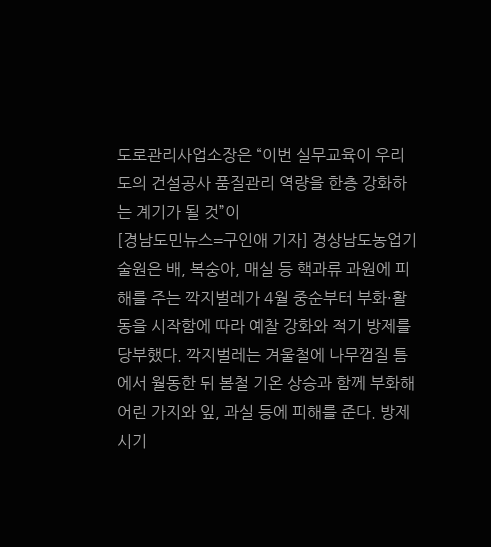도로관리사업소장은 “이번 실무교육이 우리 도의 건설공사 품질관리 역량을 한층 강화하는 계기가 될 것”이
[경남도민뉴스=구인애 기자] 경상남도농업기술원은 배, 복숭아, 매실 등 핵과류 과원에 피해를 주는 깍지벌레가 4월 중순부터 부화·활동을 시작함에 따라 예찰 강화와 적기 방제를 당부했다. 깍지벌레는 겨울철에 나무껍질 틈에서 월동한 뒤 봄철 기온 상승과 함께 부화해 어린 가지와 잎, 과실 등에 피해를 준다. 방제 시기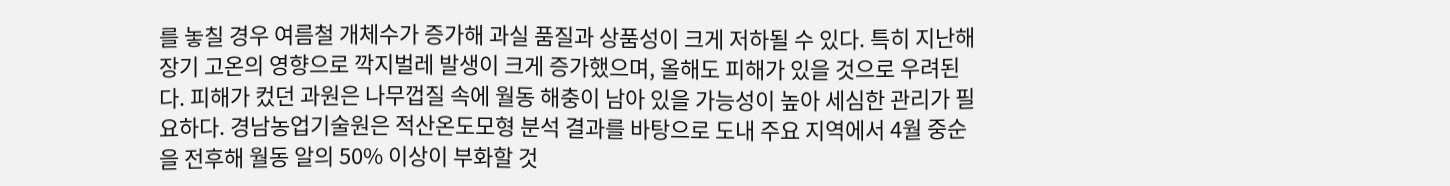를 놓칠 경우 여름철 개체수가 증가해 과실 품질과 상품성이 크게 저하될 수 있다. 특히 지난해 장기 고온의 영향으로 깍지벌레 발생이 크게 증가했으며, 올해도 피해가 있을 것으로 우려된다. 피해가 컸던 과원은 나무껍질 속에 월동 해충이 남아 있을 가능성이 높아 세심한 관리가 필요하다. 경남농업기술원은 적산온도모형 분석 결과를 바탕으로 도내 주요 지역에서 4월 중순을 전후해 월동 알의 50% 이상이 부화할 것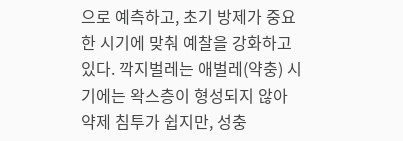으로 예측하고, 초기 방제가 중요한 시기에 맞춰 예찰을 강화하고 있다. 깍지벌레는 애벌레(약충) 시기에는 왁스층이 형성되지 않아 약제 침투가 쉽지만, 성충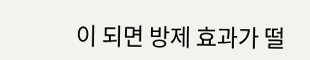이 되면 방제 효과가 떨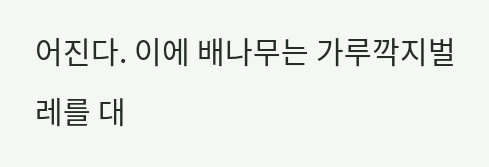어진다. 이에 배나무는 가루깍지벌레를 대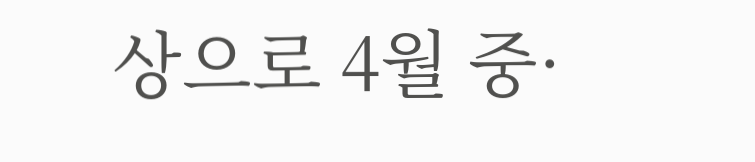상으로 4월 중·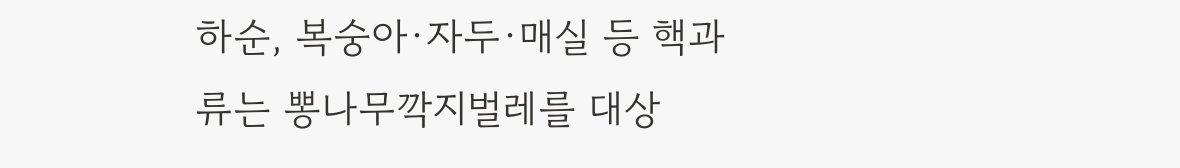하순, 복숭아·자두·매실 등 핵과류는 뽕나무깍지벌레를 대상